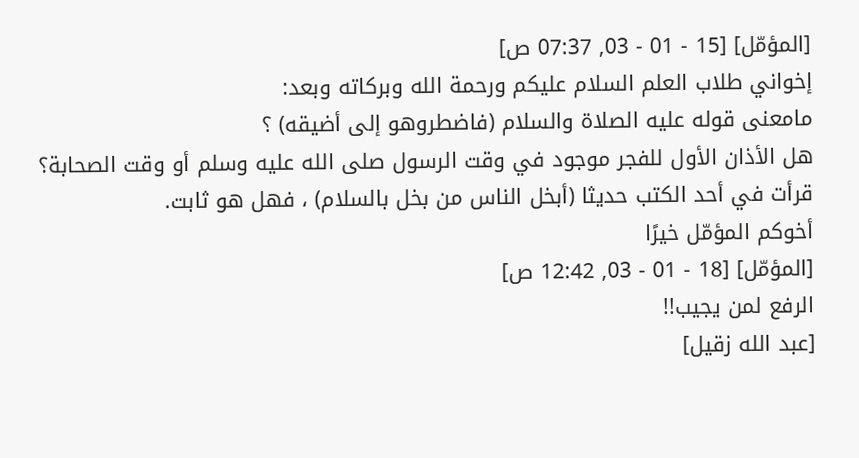[المؤمّل] [15 - 01 - 03, 07:37 ص]
إخواني طلاب العلم السلام عليكم ورحمة الله وبركاته وبعد:
مامعنى قوله عليه الصلاة والسلام (فاضطروهو إلى أضيقه) ؟
هل الأذان الأول للفجر موجود في وقت الرسول صلى الله عليه وسلم أو وقت الصحابة؟
قرأت في أحد الكتب حديثا (أبخل الناس من بخل بالسلام) ، فهل هو ثابت.
أخوكم المؤمّل خيرًا
[المؤمّل] [18 - 01 - 03, 12:42 ص]
الرفع لمن يجيب!!
[عبد الله زقيل]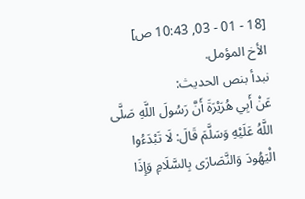[18 - 01 - 03, 10:43 ص]
الأخ المؤمل.
نبدأ بنص الحديث:
عَنْ أَبِي هُرَيْرَةَ أَنَّ رَسُولَ اللَّهِ صَلَّى اللَّهُ عَلَيْهِ وَسَلَّمَ قَالَ: لَا تَبْدَءُوا الْيَهُودَ وَالنَّصَارَى بِالسَّلَامِ وَإِذَا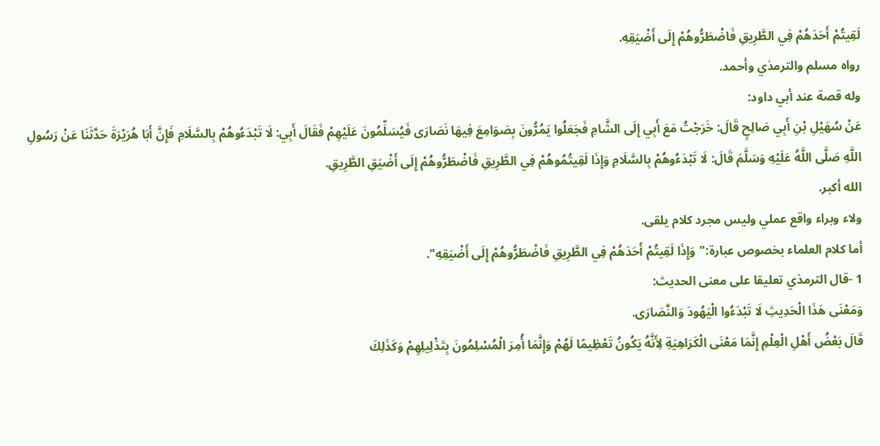لَقِيتُمْ أَحَدَهُمْ فِي الطَّرِيقِ فَاضْطَرُّوهُمْ إِلَى أَضْيَقِهِ.
رواه مسلم والترمذي وأحمد.
وله قصة عند أبي داود:
عَنْ سُهَيْلِ بْنِ أَبِي صَالِحٍ قَالَ: خَرَجْتُ مَعَ أَبِي إِلَى الشَّامِ فَجَعَلُوا يَمُرُّونَ بِصَوَامِعَ فِيهَا نَصَارَى فَيُسَلِّمُونَ عَلَيْهِمْ فَقَالَ أَبِي: لَا تَبْدَءُوهُمْ بِالسَّلَامِ فَإِنَّ أَبَا هُرَيْرَةَ حَدَّثَنَا عَنْ رَسُولِ اللَّهِ صَلَّى اللَّهُ عَلَيْهِ وَسَلَّمَ قَالَ: لَا تَبْدَءُوهُمْ بِالسَّلَامِ وَإِذَا لَقِيتُمُوهُمْ فِي الطَّرِيقِ فَاضْطَرُّوهُمْ إِلَى أَضْيَقِ الطَّرِيقِ.
الله أكبر.
ولاء وبراء واقع عملي وليس مجرد كلام يلقى.
أما كلام العلماء بخصوص عبارة:"وَإِذَا لَقِيتُمْ أَحَدَهُمْ فِي الطَّرِيقِ فَاضْطَرُّوهُمْ إِلَى أَضْيَقِهِ".
1 -قال الترمذي تعليقا على معنى الحديث:
وَمَعْنَى هَذَا الْحَدِيثِ لَا تَبْدَءُوا الْيَهُودَ وَالنَّصَارَى.
قَالَ بَعْضُ أَهْلِ الْعِلْمِ إِنَّمَا مَعْنَى الْكَرَاهِيَةِ لِأَنَّهُ يَكُونُ تَعْظِيمًا لَهُمْ وَإِنَّمَا أُمِرَ الْمُسْلِمُونَ بِتَذْلِيلِهِمْ وَكَذَلِكَ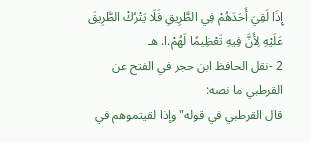إِذَا لَقِيَ أَحَدَهُمْ فِي الطَّرِيقِ فَلَا يَتْرُكْ الطَّرِيقَ عَلَيْهِ لِأَنَّ فِيهِ تَعْظِيمًا لَهُمْ.ا. هـ
2 -نقل الحافظ ابن حجر في الفتح عن القرطبي ما نصه:
قال القرطبي في قوله"وإذا لقيتموهم في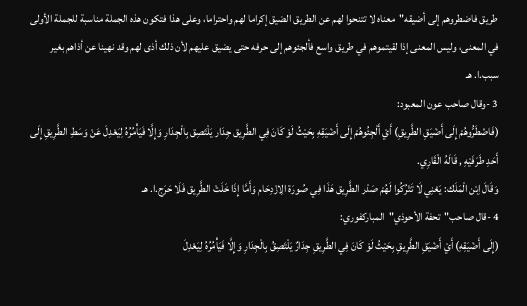طريق فاضطروهم إلى أضيقه"معناه لا تتنحوا لهم عن الطريق الضيق إكراما لهم واحتراما، وعلى هذا فتكون هذه الجملة مناسبة للجملة الأولى في المعنى، وليس المعنى إذا لقيتموهم في طريق واسع فألجئوهم إلى حرفه حتى يضيق عليهم لأن ذلك أذى لهم وقد نهينا عن أذاهم بغير سبب.ا. هـ
3 -وقال صاحب عون المعبود:
(فَاضْطَرُّوهُمْ إِلَى أَضْيَقِ الطَّرِيقِ) أَيْ أَلْجِئُوهُمْ إِلَى أَضْيَقِهِ بِحَيْثُ لَوْ كَانَ فِي الطَّرِيق جِدَار يَلْتَصِق بِالْجِدَارِ وَإِلَّا فَيَأْمُرُهُ لِيَعْدِلَ عَنْ وَسَطِ الطَّرِيقِ إِلَى أَحَدِ طَرَفَيْهِ , قَالَهُ الْقَارِي.
وَقَالَ اِبْن الْمَلَك: يَعْنِي لَا تَتْرُكُوا لَهُمْ صَدْر الطَّرِيق هَذَا فِي صُورَة الِازْدِحَام وَأَمَّا إِذَا خَلَتْ الطَّرِيق فَلَا حَرَج.ا. هـ
4 -قال صاحب"تحفة الأحوذي"المباركفوري:
(إِلَى أَضْيَقِهِ) أَيْ أَضْيَقِ الطَّرِيقِ بِحَيْثُ لَوْ كَانَ فِي الطَّرِيقِ جِدَارٌ يَلْتَصِقُ بِالْجِدَارِ وَإِلَّا فَيَأْمُرُهُ لِيَعْدِلَ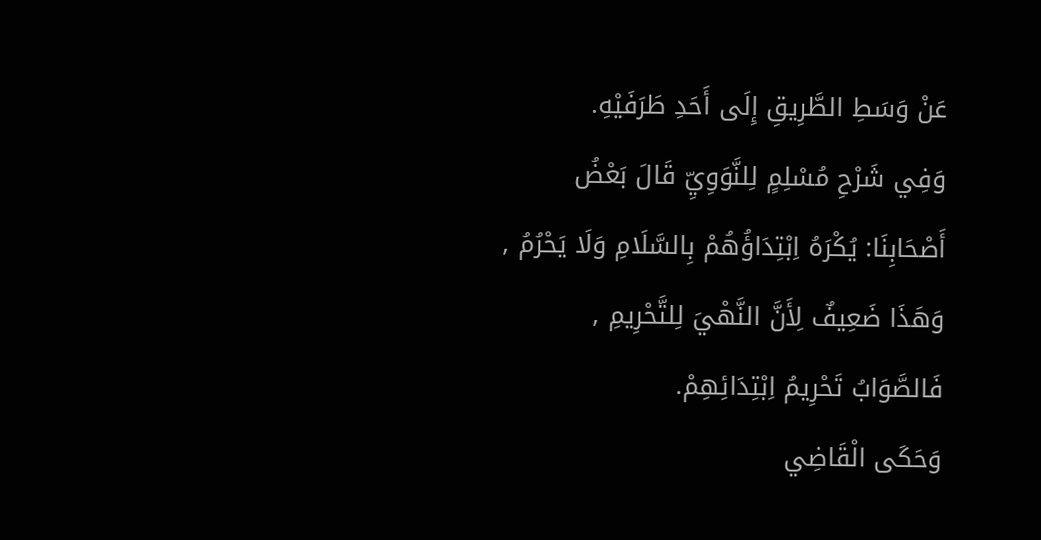عَنْ وَسَطِ الطَّرِيقِ إِلَى أَحَدِ طَرَفَيْهِ.
وَفِي شَرْحِ مُسْلِمٍ لِلنَّوَوِيِّ قَالَ بَعْضُ أَصْحَابِنَا: يُكْرَهُ اِبْتِدَاؤُهُمْ بِالسَّلَامِ وَلَا يَحْرُمُ , وَهَذَا ضَعِيفٌ لِأَنَّ النَّهْيَ لِلتَّحْرِيمِ , فَالصَّوَابُ تَحْرِيمُ اِبْتِدَائِهِمْ.
وَحَكَى الْقَاضِي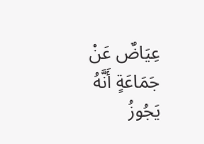عِيَاضٌ عَنْ جَمَاعَةٍ أَنَّهُ يَجُوزُ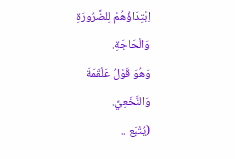اِبْتِدَاؤُهُمْ لِلضَّرُورَةِ وَالْحَاجَةِ.
وَهُوَ قَوْلُ عَلْقَمَةَ وَالنَّخَعِيِّ.
(يُتْبَع ..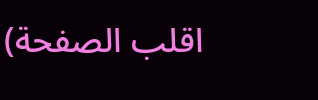اقلب الصفحة)